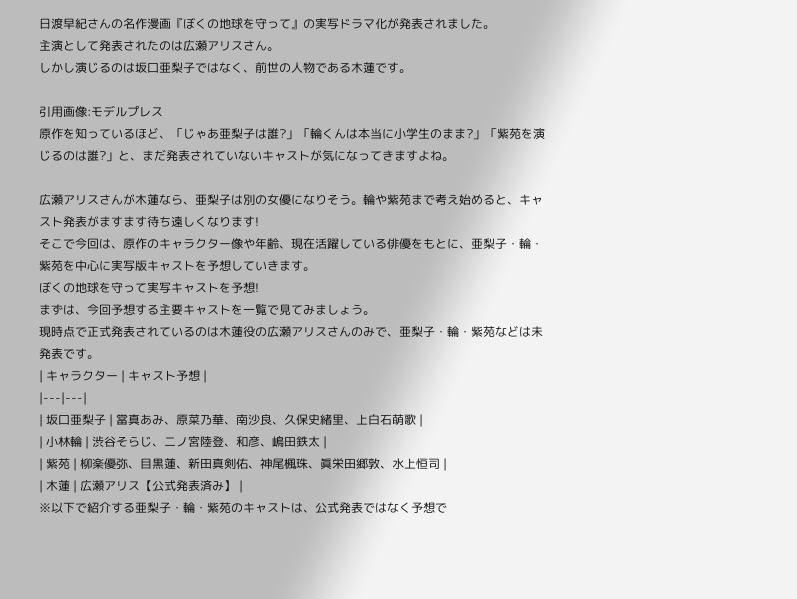日渡早紀さんの名作漫画『ぼくの地球を守って』の実写ドラマ化が発表されました。
主演として発表されたのは広瀬アリスさん。
しかし演じるのは坂口亜梨子ではなく、前世の人物である木蓮です。

引用画像:モデルプレス
原作を知っているほど、「じゃあ亜梨子は誰?」「輪くんは本当に小学生のまま?」「紫苑を演じるのは誰?」と、まだ発表されていないキャストが気になってきますよね。

広瀬アリスさんが木蓮なら、亜梨子は別の女優になりそう。輪や紫苑まで考え始めると、キャスト発表がますます待ち遠しくなります!
そこで今回は、原作のキャラクター像や年齢、現在活躍している俳優をもとに、亜梨子・輪・紫苑を中心に実写版キャストを予想していきます。
ぼくの地球を守って実写キャストを予想!
まずは、今回予想する主要キャストを一覧で見てみましょう。
現時点で正式発表されているのは木蓮役の広瀬アリスさんのみで、亜梨子・輪・紫苑などは未発表です。
| キャラクター | キャスト予想 |
|---|---|
| 坂口亜梨子 | 當真あみ、原菜乃華、南沙良、久保史緒里、上白石萌歌 |
| 小林輪 | 渋谷そらじ、二ノ宮陸登、和彦、嶋田鉄太 |
| 紫苑 | 柳楽優弥、目黒蓮、新田真剣佑、神尾楓珠、眞栄田郷敦、水上恒司 |
| 木蓮 | 広瀬アリス【公式発表済み】 |
※以下で紹介する亜梨子・輪・紫苑のキャストは、公式発表ではなく予想で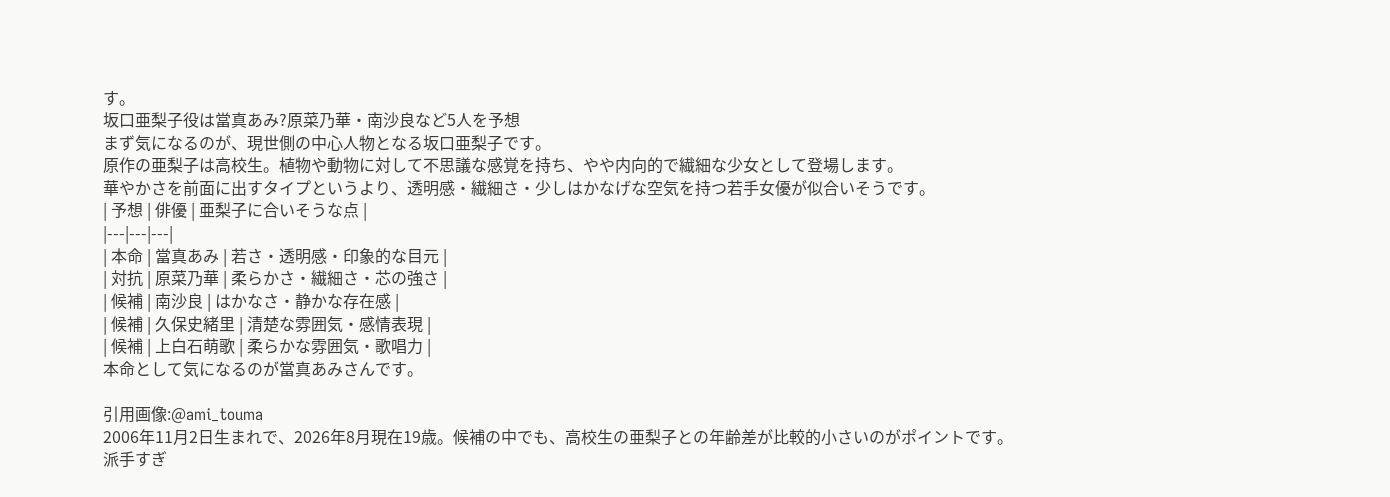す。
坂口亜梨子役は當真あみ?原菜乃華・南沙良など5人を予想
まず気になるのが、現世側の中心人物となる坂口亜梨子です。
原作の亜梨子は高校生。植物や動物に対して不思議な感覚を持ち、やや内向的で繊細な少女として登場します。
華やかさを前面に出すタイプというより、透明感・繊細さ・少しはかなげな空気を持つ若手女優が似合いそうです。
| 予想 | 俳優 | 亜梨子に合いそうな点 |
|---|---|---|
| 本命 | 當真あみ | 若さ・透明感・印象的な目元 |
| 対抗 | 原菜乃華 | 柔らかさ・繊細さ・芯の強さ |
| 候補 | 南沙良 | はかなさ・静かな存在感 |
| 候補 | 久保史緒里 | 清楚な雰囲気・感情表現 |
| 候補 | 上白石萌歌 | 柔らかな雰囲気・歌唱力 |
本命として気になるのが當真あみさんです。

引用画像:@ami_touma
2006年11月2日生まれで、2026年8月現在19歳。候補の中でも、高校生の亜梨子との年齢差が比較的小さいのがポイントです。
派手すぎ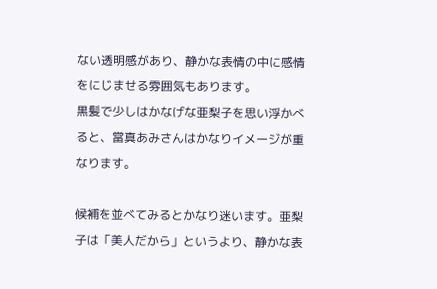ない透明感があり、静かな表情の中に感情をにじませる雰囲気もあります。
黒髪で少しはかなげな亜梨子を思い浮かべると、當真あみさんはかなりイメージが重なります。

候補を並べてみるとかなり迷います。亜梨子は「美人だから」というより、静かな表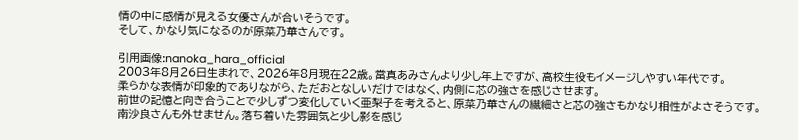情の中に感情が見える女優さんが合いそうです。
そして、かなり気になるのが原菜乃華さんです。

引用画像:nanoka_hara_official
2003年8月26日生まれで、2026年8月現在22歳。當真あみさんより少し年上ですが、高校生役もイメージしやすい年代です。
柔らかな表情が印象的でありながら、ただおとなしいだけではなく、内側に芯の強さを感じさせます。
前世の記憶と向き合うことで少しずつ変化していく亜梨子を考えると、原菜乃華さんの繊細さと芯の強さもかなり相性がよさそうです。
南沙良さんも外せません。落ち着いた雰囲気と少し影を感じ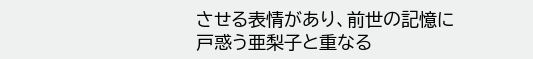させる表情があり、前世の記憶に戸惑う亜梨子と重なる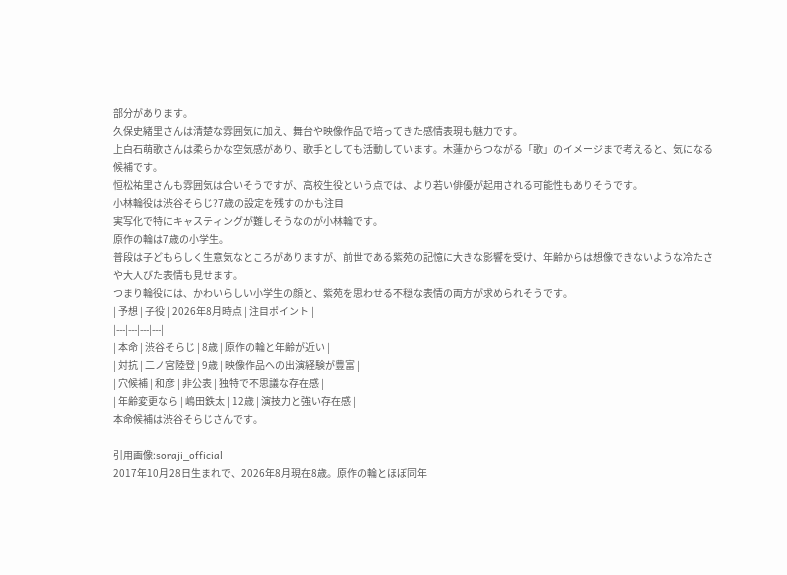部分があります。
久保史緒里さんは清楚な雰囲気に加え、舞台や映像作品で培ってきた感情表現も魅力です。
上白石萌歌さんは柔らかな空気感があり、歌手としても活動しています。木蓮からつながる「歌」のイメージまで考えると、気になる候補です。
恒松祐里さんも雰囲気は合いそうですが、高校生役という点では、より若い俳優が起用される可能性もありそうです。
小林輪役は渋谷そらじ?7歳の設定を残すのかも注目
実写化で特にキャスティングが難しそうなのが小林輪です。
原作の輪は7歳の小学生。
普段は子どもらしく生意気なところがありますが、前世である紫苑の記憶に大きな影響を受け、年齢からは想像できないような冷たさや大人びた表情も見せます。
つまり輪役には、かわいらしい小学生の顔と、紫苑を思わせる不穏な表情の両方が求められそうです。
| 予想 | 子役 | 2026年8月時点 | 注目ポイント |
|---|---|---|---|
| 本命 | 渋谷そらじ | 8歳 | 原作の輪と年齢が近い |
| 対抗 | 二ノ宮陸登 | 9歳 | 映像作品への出演経験が豊富 |
| 穴候補 | 和彦 | 非公表 | 独特で不思議な存在感 |
| 年齢変更なら | 嶋田鉄太 | 12歳 | 演技力と強い存在感 |
本命候補は渋谷そらじさんです。

引用画像:soraji_official
2017年10月28日生まれで、2026年8月現在8歳。原作の輪とほぼ同年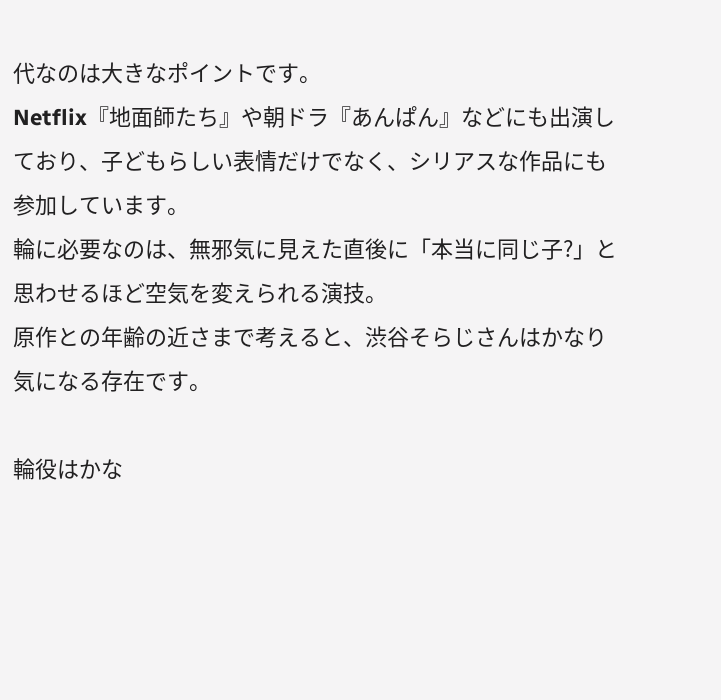代なのは大きなポイントです。
Netflix『地面師たち』や朝ドラ『あんぱん』などにも出演しており、子どもらしい表情だけでなく、シリアスな作品にも参加しています。
輪に必要なのは、無邪気に見えた直後に「本当に同じ子?」と思わせるほど空気を変えられる演技。
原作との年齢の近さまで考えると、渋谷そらじさんはかなり気になる存在です。

輪役はかな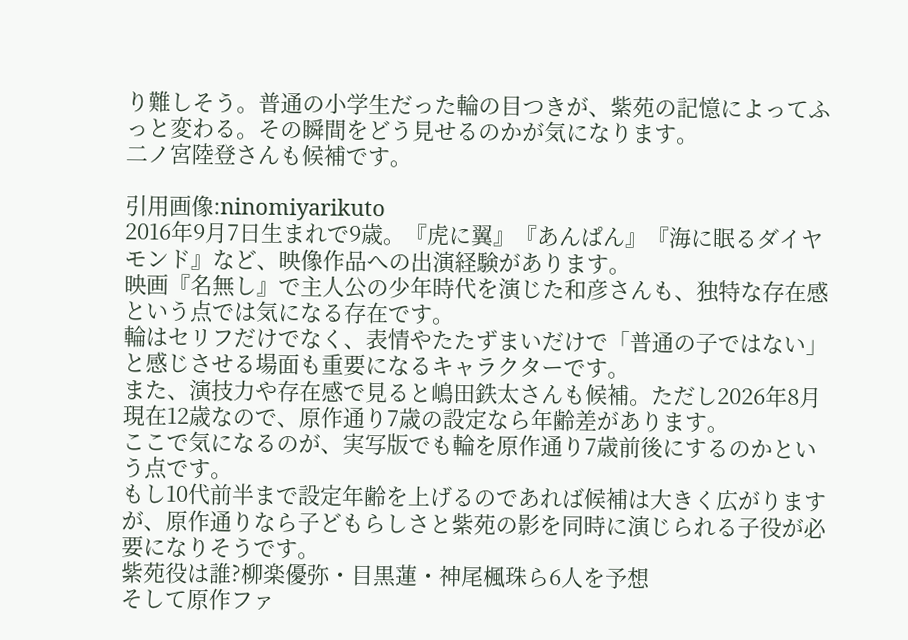り難しそう。普通の小学生だった輪の目つきが、紫苑の記憶によってふっと変わる。その瞬間をどう見せるのかが気になります。
二ノ宮陸登さんも候補です。

引用画像:ninomiyarikuto
2016年9月7日生まれで9歳。『虎に翼』『あんぱん』『海に眠るダイヤモンド』など、映像作品への出演経験があります。
映画『名無し』で主人公の少年時代を演じた和彦さんも、独特な存在感という点では気になる存在です。
輪はセリフだけでなく、表情やたたずまいだけで「普通の子ではない」と感じさせる場面も重要になるキャラクターです。
また、演技力や存在感で見ると嶋田鉄太さんも候補。ただし2026年8月現在12歳なので、原作通り7歳の設定なら年齢差があります。
ここで気になるのが、実写版でも輪を原作通り7歳前後にするのかという点です。
もし10代前半まで設定年齢を上げるのであれば候補は大きく広がりますが、原作通りなら子どもらしさと紫苑の影を同時に演じられる子役が必要になりそうです。
紫苑役は誰?柳楽優弥・目黒蓮・神尾楓珠ら6人を予想
そして原作ファ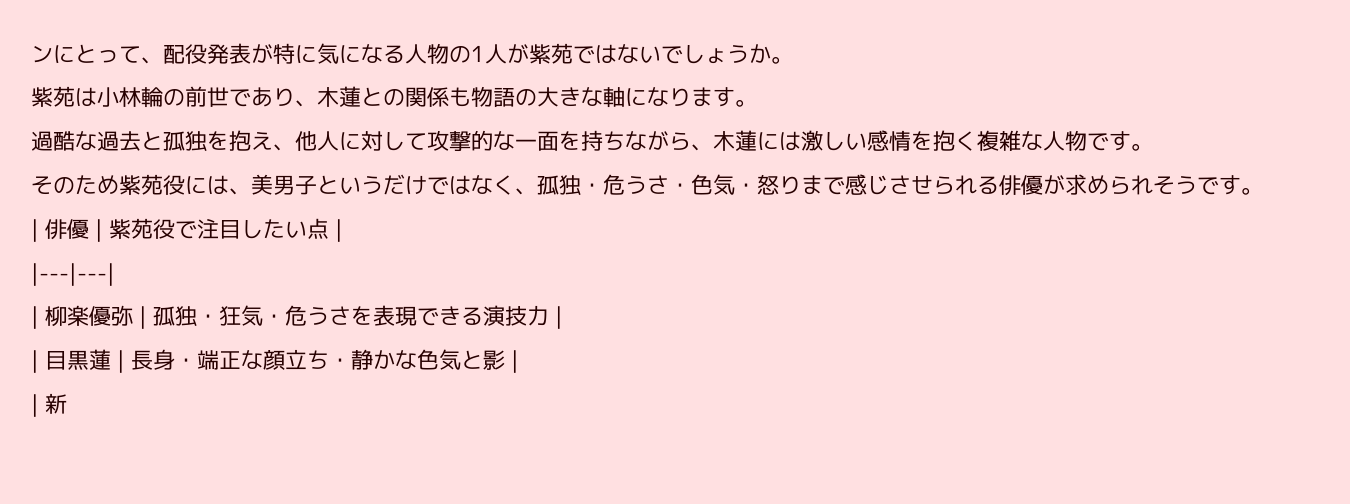ンにとって、配役発表が特に気になる人物の1人が紫苑ではないでしょうか。
紫苑は小林輪の前世であり、木蓮との関係も物語の大きな軸になります。
過酷な過去と孤独を抱え、他人に対して攻撃的な一面を持ちながら、木蓮には激しい感情を抱く複雑な人物です。
そのため紫苑役には、美男子というだけではなく、孤独・危うさ・色気・怒りまで感じさせられる俳優が求められそうです。
| 俳優 | 紫苑役で注目したい点 |
|---|---|
| 柳楽優弥 | 孤独・狂気・危うさを表現できる演技力 |
| 目黒蓮 | 長身・端正な顔立ち・静かな色気と影 |
| 新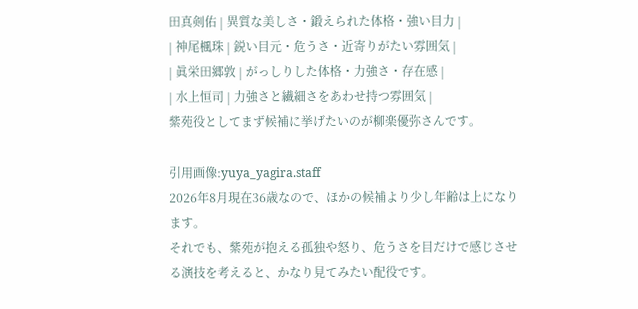田真剣佑 | 異質な美しさ・鍛えられた体格・強い目力 |
| 神尾楓珠 | 鋭い目元・危うさ・近寄りがたい雰囲気 |
| 眞栄田郷敦 | がっしりした体格・力強さ・存在感 |
| 水上恒司 | 力強さと繊細さをあわせ持つ雰囲気 |
紫苑役としてまず候補に挙げたいのが柳楽優弥さんです。

引用画像:yuya_yagira.staff
2026年8月現在36歳なので、ほかの候補より少し年齢は上になります。
それでも、紫苑が抱える孤独や怒り、危うさを目だけで感じさせる演技を考えると、かなり見てみたい配役です。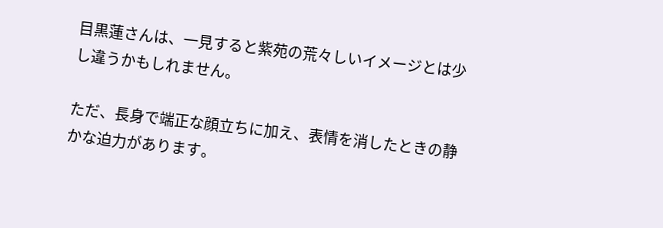目黒蓮さんは、一見すると紫苑の荒々しいイメージとは少し違うかもしれません。

ただ、長身で端正な顔立ちに加え、表情を消したときの静かな迫力があります。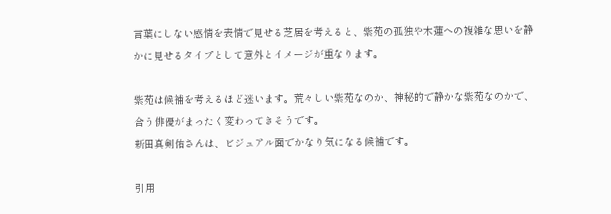言葉にしない感情を表情で見せる芝居を考えると、紫苑の孤独や木蓮への複雑な思いを静かに見せるタイプとして意外とイメージが重なります。

紫苑は候補を考えるほど迷います。荒々しい紫苑なのか、神秘的で静かな紫苑なのかで、合う俳優がまったく変わってきそうです。
新田真剣佑さんは、ビジュアル面でかなり気になる候補です。

引用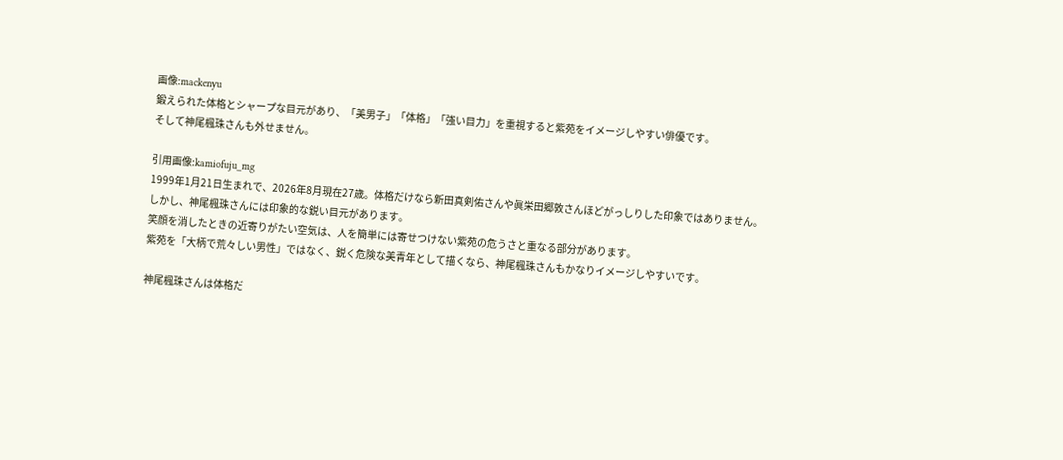画像:mackenyu
鍛えられた体格とシャープな目元があり、「美男子」「体格」「強い目力」を重視すると紫苑をイメージしやすい俳優です。
そして神尾楓珠さんも外せません。

引用画像:kamiofuju_mg
1999年1月21日生まれで、2026年8月現在27歳。体格だけなら新田真剣佑さんや眞栄田郷敦さんほどがっしりした印象ではありません。
しかし、神尾楓珠さんには印象的な鋭い目元があります。
笑顔を消したときの近寄りがたい空気は、人を簡単には寄せつけない紫苑の危うさと重なる部分があります。
紫苑を「大柄で荒々しい男性」ではなく、鋭く危険な美青年として描くなら、神尾楓珠さんもかなりイメージしやすいです。

神尾楓珠さんは体格だ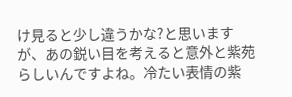け見ると少し違うかな?と思いますが、あの鋭い目を考えると意外と紫苑らしいんですよね。冷たい表情の紫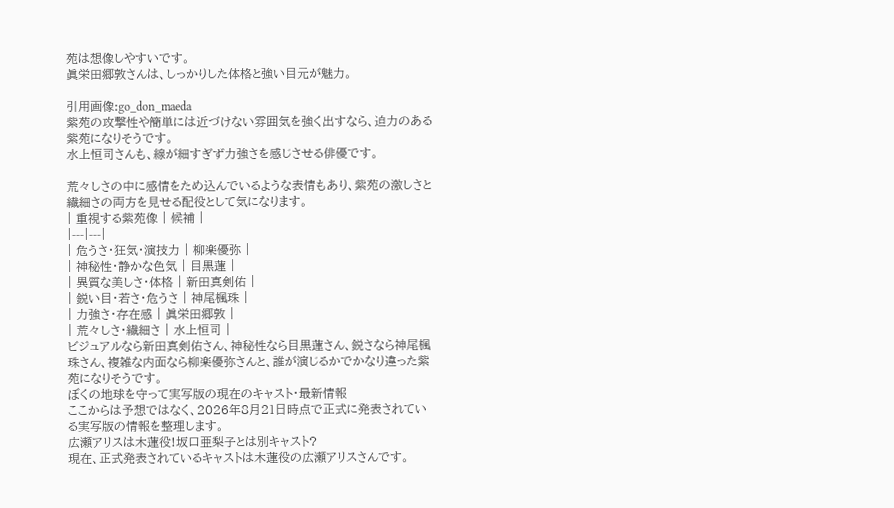苑は想像しやすいです。
眞栄田郷敦さんは、しっかりした体格と強い目元が魅力。

引用画像:go_don_maeda
紫苑の攻撃性や簡単には近づけない雰囲気を強く出すなら、迫力のある紫苑になりそうです。
水上恒司さんも、線が細すぎず力強さを感じさせる俳優です。

荒々しさの中に感情をため込んでいるような表情もあり、紫苑の激しさと繊細さの両方を見せる配役として気になります。
| 重視する紫苑像 | 候補 |
|---|---|
| 危うさ・狂気・演技力 | 柳楽優弥 |
| 神秘性・静かな色気 | 目黒蓮 |
| 異質な美しさ・体格 | 新田真剣佑 |
| 鋭い目・若さ・危うさ | 神尾楓珠 |
| 力強さ・存在感 | 眞栄田郷敦 |
| 荒々しさ・繊細さ | 水上恒司 |
ビジュアルなら新田真剣佑さん、神秘性なら目黒蓮さん、鋭さなら神尾楓珠さん、複雑な内面なら柳楽優弥さんと、誰が演じるかでかなり違った紫苑になりそうです。
ぼくの地球を守って実写版の現在のキャスト・最新情報
ここからは予想ではなく、2026年8月21日時点で正式に発表されている実写版の情報を整理します。
広瀬アリスは木蓮役!坂口亜梨子とは別キャスト?
現在、正式発表されているキャストは木蓮役の広瀬アリスさんです。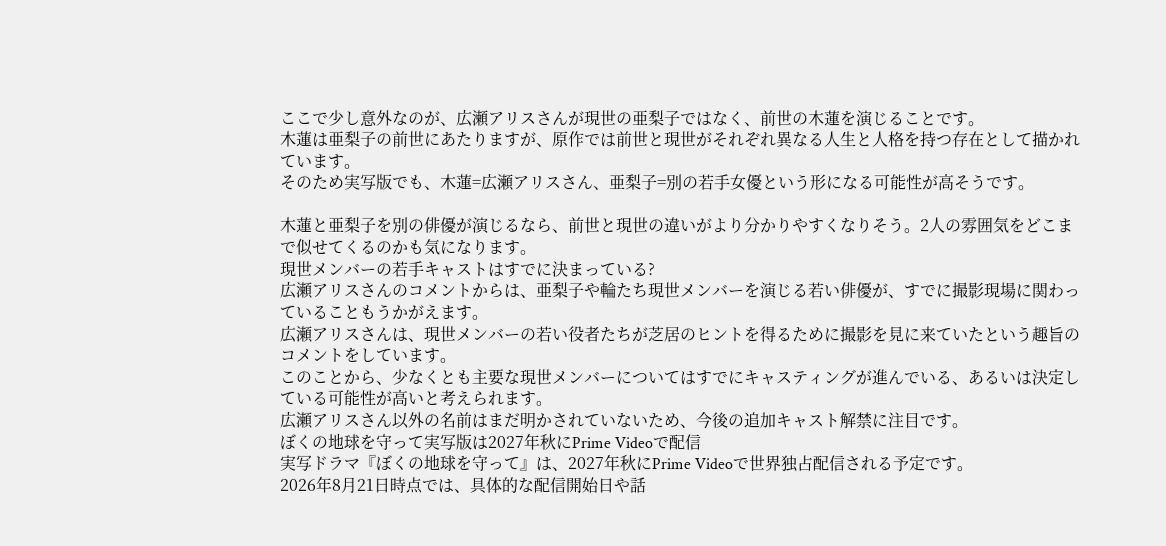ここで少し意外なのが、広瀬アリスさんが現世の亜梨子ではなく、前世の木蓮を演じることです。
木蓮は亜梨子の前世にあたりますが、原作では前世と現世がそれぞれ異なる人生と人格を持つ存在として描かれています。
そのため実写版でも、木蓮=広瀬アリスさん、亜梨子=別の若手女優という形になる可能性が高そうです。

木蓮と亜梨子を別の俳優が演じるなら、前世と現世の違いがより分かりやすくなりそう。2人の雰囲気をどこまで似せてくるのかも気になります。
現世メンバーの若手キャストはすでに決まっている?
広瀬アリスさんのコメントからは、亜梨子や輪たち現世メンバーを演じる若い俳優が、すでに撮影現場に関わっていることもうかがえます。
広瀬アリスさんは、現世メンバーの若い役者たちが芝居のヒントを得るために撮影を見に来ていたという趣旨のコメントをしています。
このことから、少なくとも主要な現世メンバーについてはすでにキャスティングが進んでいる、あるいは決定している可能性が高いと考えられます。
広瀬アリスさん以外の名前はまだ明かされていないため、今後の追加キャスト解禁に注目です。
ぼくの地球を守って実写版は2027年秋にPrime Videoで配信
実写ドラマ『ぼくの地球を守って』は、2027年秋にPrime Videoで世界独占配信される予定です。
2026年8月21日時点では、具体的な配信開始日や話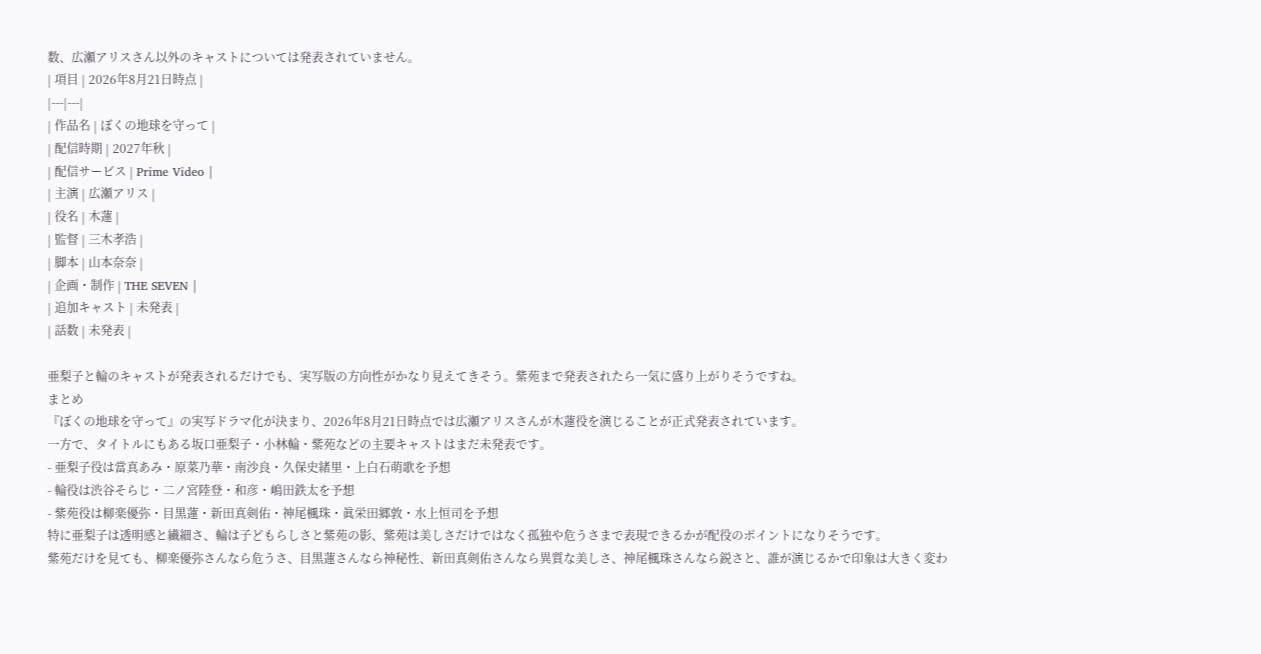数、広瀬アリスさん以外のキャストについては発表されていません。
| 項目 | 2026年8月21日時点 |
|---|---|
| 作品名 | ぼくの地球を守って |
| 配信時期 | 2027年秋 |
| 配信サービス | Prime Video |
| 主演 | 広瀬アリス |
| 役名 | 木蓮 |
| 監督 | 三木孝浩 |
| 脚本 | 山本奈奈 |
| 企画・制作 | THE SEVEN |
| 追加キャスト | 未発表 |
| 話数 | 未発表 |

亜梨子と輪のキャストが発表されるだけでも、実写版の方向性がかなり見えてきそう。紫苑まで発表されたら一気に盛り上がりそうですね。
まとめ
『ぼくの地球を守って』の実写ドラマ化が決まり、2026年8月21日時点では広瀬アリスさんが木蓮役を演じることが正式発表されています。
一方で、タイトルにもある坂口亜梨子・小林輪・紫苑などの主要キャストはまだ未発表です。
- 亜梨子役は當真あみ・原菜乃華・南沙良・久保史緒里・上白石萌歌を予想
- 輪役は渋谷そらじ・二ノ宮陸登・和彦・嶋田鉄太を予想
- 紫苑役は柳楽優弥・目黒蓮・新田真剣佑・神尾楓珠・眞栄田郷敦・水上恒司を予想
特に亜梨子は透明感と繊細さ、輪は子どもらしさと紫苑の影、紫苑は美しさだけではなく孤独や危うさまで表現できるかが配役のポイントになりそうです。
紫苑だけを見ても、柳楽優弥さんなら危うさ、目黒蓮さんなら神秘性、新田真剣佑さんなら異質な美しさ、神尾楓珠さんなら鋭さと、誰が演じるかで印象は大きく変わ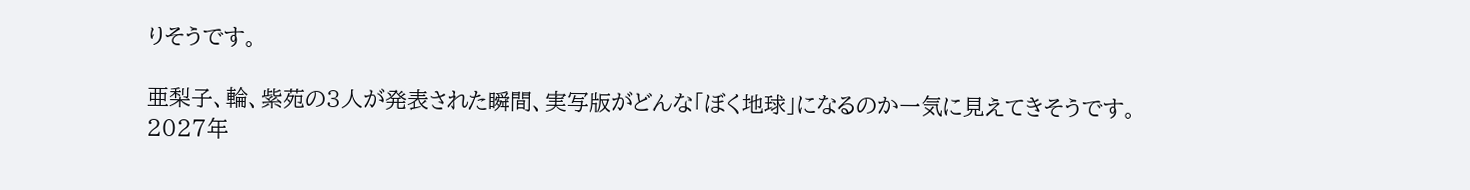りそうです。

亜梨子、輪、紫苑の3人が発表された瞬間、実写版がどんな「ぼく地球」になるのか一気に見えてきそうです。
2027年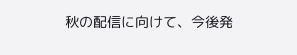秋の配信に向けて、今後発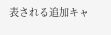表される追加キャ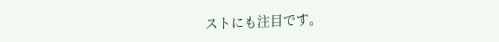ストにも注目です。